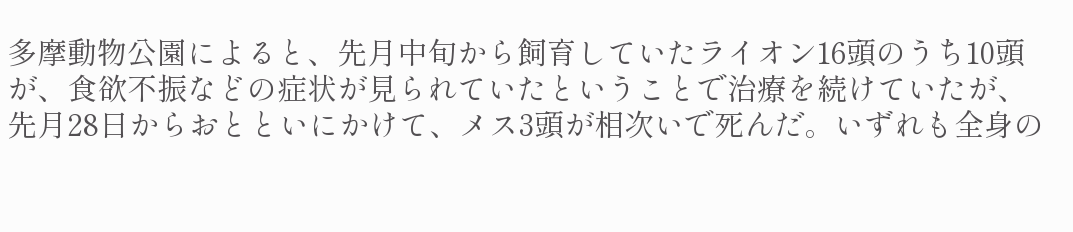多摩動物公園によると、先月中旬から飼育していたライオン16頭のうち10頭が、食欲不振などの症状が見られていたということで治療を続けていたが、先月28日からおとといにかけて、メス3頭が相次いで死んだ。いずれも全身の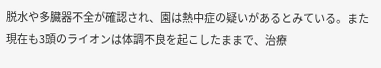脱水や多臓器不全が確認され、園は熱中症の疑いがあるとみている。また現在も3頭のライオンは体調不良を起こしたままで、治療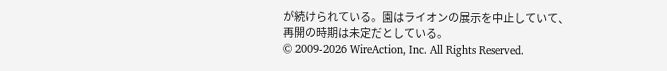が続けられている。園はライオンの展示を中止していて、再開の時期は未定だとしている。
© 2009-2026 WireAction, Inc. All Rights Reserved.